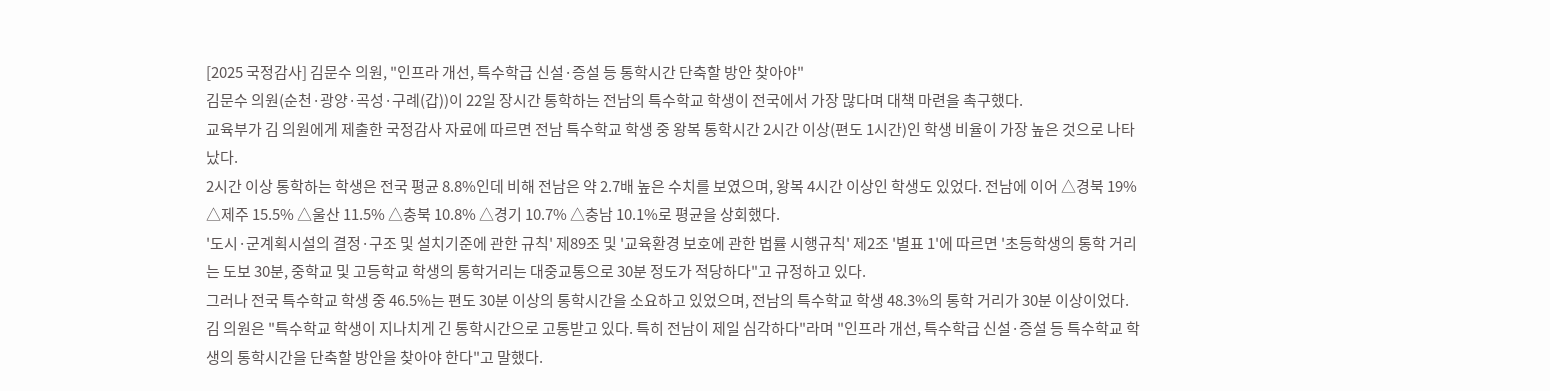[2025 국정감사] 김문수 의원, "인프라 개선, 특수학급 신설·증설 등 통학시간 단축할 방안 찾아야"
김문수 의원(순천·광양·곡성·구례(갑))이 22일 장시간 통학하는 전남의 특수학교 학생이 전국에서 가장 많다며 대책 마련을 촉구했다.
교육부가 김 의원에게 제출한 국정감사 자료에 따르면 전남 특수학교 학생 중 왕복 통학시간 2시간 이상(편도 1시간)인 학생 비율이 가장 높은 것으로 나타났다.
2시간 이상 통학하는 학생은 전국 평균 8.8%인데 비해 전남은 약 2.7배 높은 수치를 보였으며, 왕복 4시간 이상인 학생도 있었다. 전남에 이어 △경북 19% △제주 15.5% △울산 11.5% △충북 10.8% △경기 10.7% △충남 10.1%로 평균을 상회했다.
'도시·군계획시설의 결정·구조 및 설치기준에 관한 규칙' 제89조 및 '교육환경 보호에 관한 법률 시행규칙' 제2조 '별표 1'에 따르면 '초등학생의 통학 거리는 도보 30분, 중학교 및 고등학교 학생의 통학거리는 대중교통으로 30분 정도가 적당하다"고 규정하고 있다.
그러나 전국 특수학교 학생 중 46.5%는 편도 30분 이상의 통학시간을 소요하고 있었으며, 전남의 특수학교 학생 48.3%의 통학 거리가 30분 이상이었다.
김 의원은 "특수학교 학생이 지나치게 긴 통학시간으로 고통받고 있다. 특히 전남이 제일 심각하다"라며 "인프라 개선, 특수학급 신설·증설 등 특수학교 학생의 통학시간을 단축할 방안을 찾아야 한다"고 말했다.